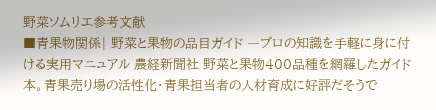野菜ソムリエ参考文献
■青果物関係| 野菜と果物の品目ガイド ―プロの知識を手軽に身に付ける実用マニュアル 農経新聞社 野菜と果物400品種を網羅したガイド本。青果売り場の活性化・青果担当者の人材育成に好評だそうで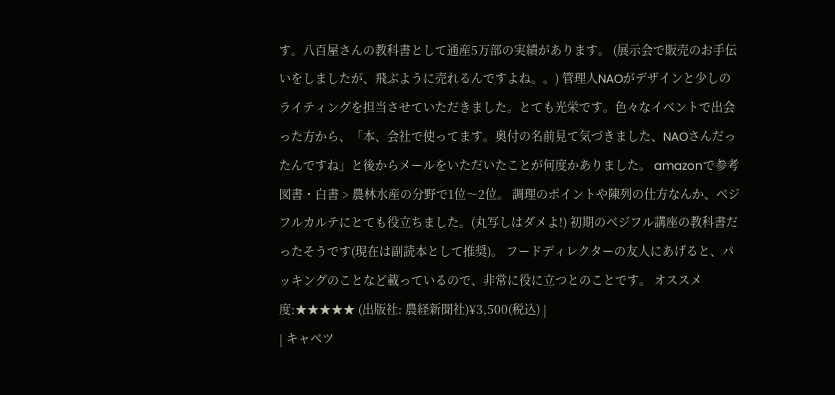す。八百屋さんの教科書として通産5万部の実績があります。 (展示会で販売のお手伝いをしましたが、飛ぶように売れるんですよね。。) 管理人NAOがデザインと少しのライティングを担当させていただきました。とても光栄です。色々なイベントで出会った方から、「本、会社で使ってます。奥付の名前見て気づきました、NAOさんだったんですね」と後からメールをいただいたことが何度かありました。 amazonで参考図書・白書 > 農林水産の分野で1位〜2位。 調理のポイントや陳列の仕方なんか、ベジフルカルテにとても役立ちました。(丸写しはダメよ!) 初期のベジフル講座の教科書だったそうです(現在は副読本として推奨)。 フードディレクターの友人にあげると、パッキングのことなど載っているので、非常に役に立つとのことです。 オススメ度:★★★★★ (出版社: 農経新聞社)¥3,500(税込) |
| キャベツ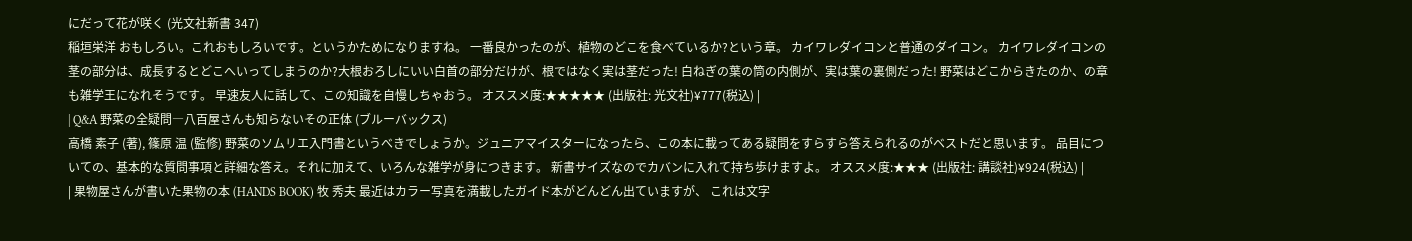にだって花が咲く (光文社新書 347)
稲垣栄洋 おもしろい。これおもしろいです。というかためになりますね。 一番良かったのが、植物のどこを食べているか?という章。 カイワレダイコンと普通のダイコン。 カイワレダイコンの茎の部分は、成長するとどこへいってしまうのか?大根おろしにいい白首の部分だけが、根ではなく実は茎だった! 白ねぎの葉の筒の内側が、実は葉の裏側だった! 野菜はどこからきたのか、の章も雑学王になれそうです。 早速友人に話して、この知識を自慢しちゃおう。 オススメ度:★★★★★ (出版社: 光文社)¥777(税込) |
| Q&A 野菜の全疑問―八百屋さんも知らないその正体 (ブルーバックス)
高橋 素子 (著), 篠原 温 (監修) 野菜のソムリエ入門書というべきでしょうか。ジュニアマイスターになったら、この本に載ってある疑問をすらすら答えられるのがベストだと思います。 品目についての、基本的な質問事項と詳細な答え。それに加えて、いろんな雑学が身につきます。 新書サイズなのでカバンに入れて持ち歩けますよ。 オススメ度:★★★ (出版社: 講談社)¥924(税込) |
| 果物屋さんが書いた果物の本 (HANDS BOOK) 牧 秀夫 最近はカラー写真を満載したガイド本がどんどん出ていますが、 これは文字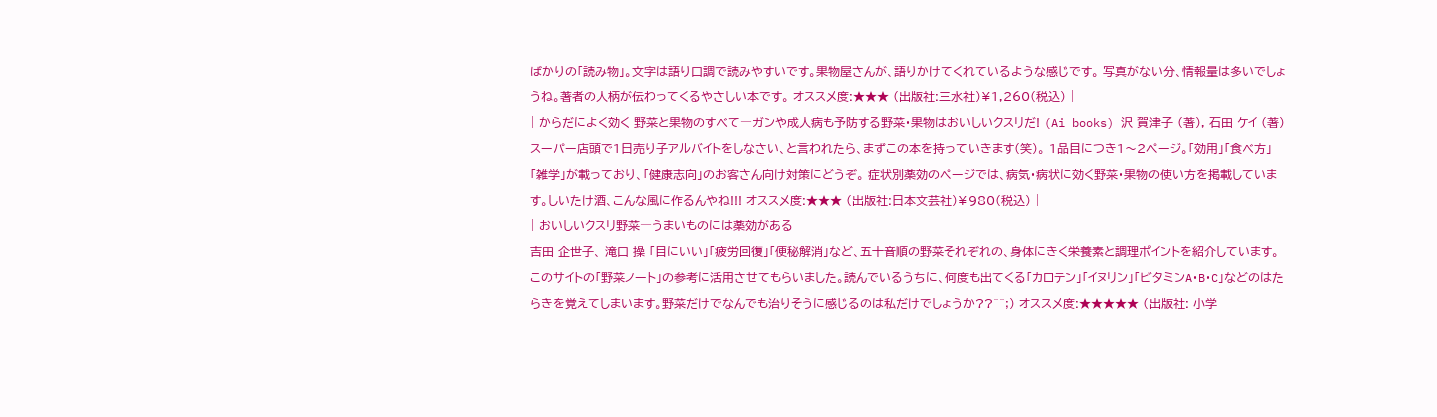ばかりの「読み物」。文字は語り口調で読みやすいです。果物屋さんが、語りかけてくれているような感じです。 写真がない分、情報量は多いでしょうね。著者の人柄が伝わってくるやさしい本です。 オススメ度:★★★ (出版社:三水社)¥1,260(税込) |
| からだによく効く 野菜と果物のすべて―ガンや成人病も予防する野菜・果物はおいしいクスリだ! (Ai books) 沢 賀津子 (著), 石田 ケイ (著) スーパー店頭で1日売り子アルバイトをしなさい、と言われたら、まずこの本を持っていきます(笑)。 1品目につき1〜2ページ。「効用」「食べ方」「雑学」が載っており、「健康志向」のお客さん向け対策にどうぞ。 症状別薬効のページでは、病気・病状に効く野菜・果物の使い方を掲載しています。しいたけ酒、こんな風に作るんやね!!! オススメ度:★★★ (出版社:日本文芸社)¥980(税込) |
| おいしいクスリ野菜―うまいものには薬効がある
吉田 企世子、 滝口 操 「目にいい」「疲労回復」「便秘解消」など、五十音順の野菜それぞれの、身体にきく栄養素と調理ポイントを紹介しています。このサイトの「野菜ノート」の参考に活用させてもらいました。読んでいるうちに、何度も出てくる「カロテン」「イヌリン」「ビタミンA・B・C」などのはたらきを覚えてしまいます。野菜だけでなんでも治りそうに感じるのは私だけでしょうか??^^;) オススメ度:★★★★★ (出版社: 小学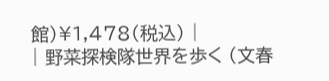館)¥1,478(税込) |
| 野菜探検隊世界を歩く (文春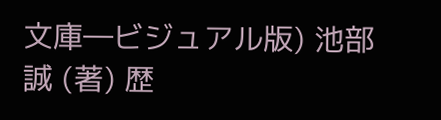文庫―ビジュアル版) 池部 誠 (著) 歴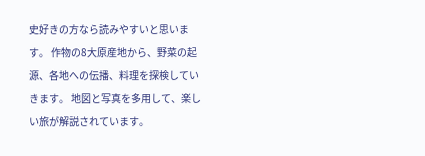史好きの方なら読みやすいと思います。 作物の8大原産地から、野菜の起源、各地への伝播、料理を探検していきます。 地図と写真を多用して、楽しい旅が解説されています。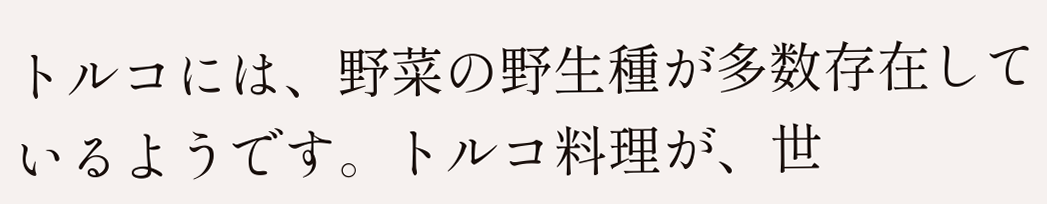トルコには、野菜の野生種が多数存在しているようです。トルコ料理が、世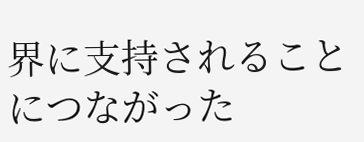界に支持されることにつながった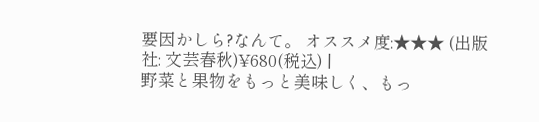要因かしら?なんて。 オススメ度:★★★ (出版社: 文芸春秋)¥680(税込) |
野菜と果物をもっと美味しく、もっ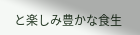と楽しみ豊かな食生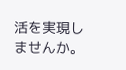活を実現しませんか。